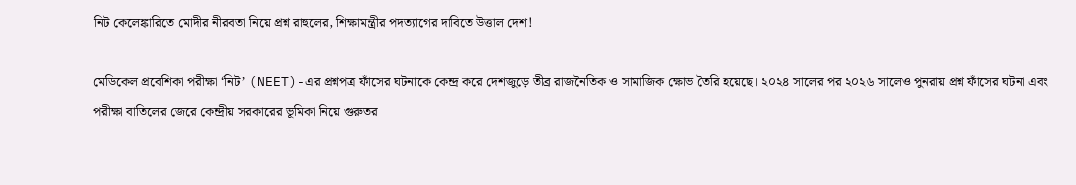নিট কেলেঙ্কারিতে মোদীর নীরবতা নিয়ে প্রশ্ন রাহুলের, শিক্ষামন্ত্রীর পদত্যাগের দাবিতে উত্তাল দেশ!

মেডিকেল প্রবেশিকা পরীক্ষা ‘নিট’ (NEET)-এর প্রশ্নপত্র ফাঁসের ঘটনাকে কেন্দ্র করে দেশজুড়ে তীব্র রাজনৈতিক ও সামাজিক ক্ষোভ তৈরি হয়েছে। ২০২৪ সালের পর ২০২৬ সালেও পুনরায় প্রশ্ন ফাঁসের ঘটনা এবং পরীক্ষা বাতিলের জেরে কেন্দ্রীয় সরকারের ভূমিকা নিয়ে গুরুতর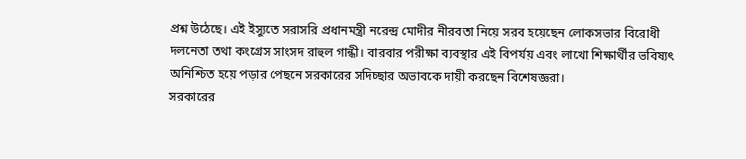প্রশ্ন উঠেছে। এই ইস্যুতে সরাসরি প্রধানমন্ত্রী নরেন্দ্র মোদীর নীরবতা নিয়ে সরব হয়েছেন লোকসভার বিরোধী দলনেতা তথা কংগ্রেস সাংসদ রাহুল গান্ধী। বারবার পরীক্ষা ব্যবস্থার এই বিপর্যয় এবং লাখো শিক্ষার্থীর ভবিষ্যৎ অনিশ্চিত হয়ে পড়ার পেছনে সরকারের সদিচ্ছার অভাবকে দায়ী করছেন বিশেষজ্ঞরা।
সরকারের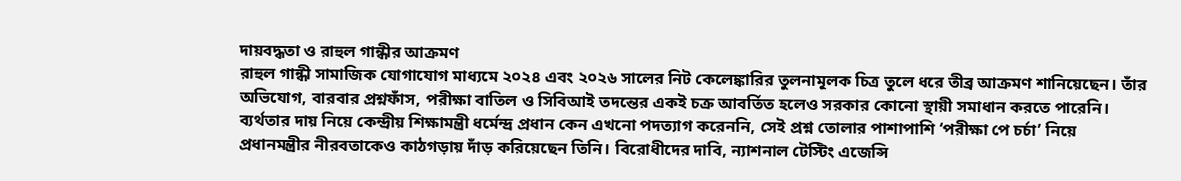দায়বদ্ধতা ও রাহুল গান্ধীর আক্রমণ
রাহুল গান্ধী সামাজিক যোগাযোগ মাধ্যমে ২০২৪ এবং ২০২৬ সালের নিট কেলেঙ্কারির তুলনামূলক চিত্র তুলে ধরে তীব্র আক্রমণ শানিয়েছেন। তাঁর অভিযোগ, বারবার প্রশ্নফাঁস, পরীক্ষা বাতিল ও সিবিআই তদন্তের একই চক্র আবর্তিত হলেও সরকার কোনো স্থায়ী সমাধান করতে পারেনি। ব্যর্থতার দায় নিয়ে কেন্দ্রীয় শিক্ষামন্ত্রী ধর্মেন্দ্র প্রধান কেন এখনো পদত্যাগ করেননি, সেই প্রশ্ন তোলার পাশাপাশি ‘পরীক্ষা পে চর্চা’ নিয়ে প্রধানমন্ত্রীর নীরবতাকেও কাঠগড়ায় দাঁড় করিয়েছেন তিনি। বিরোধীদের দাবি, ন্যাশনাল টেস্টিং এজেন্সি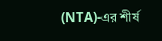(NTA)-এর শীর্ষ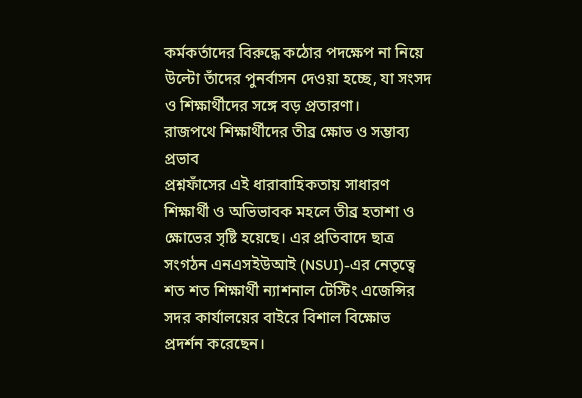কর্মকর্তাদের বিরুদ্ধে কঠোর পদক্ষেপ না নিয়ে উল্টো তাঁদের পুনর্বাসন দেওয়া হচ্ছে, যা সংসদ ও শিক্ষার্থীদের সঙ্গে বড় প্রতারণা।
রাজপথে শিক্ষার্থীদের তীব্র ক্ষোভ ও সম্ভাব্য প্রভাব
প্রশ্নফাঁসের এই ধারাবাহিকতায় সাধারণ শিক্ষার্থী ও অভিভাবক মহলে তীব্র হতাশা ও ক্ষোভের সৃষ্টি হয়েছে। এর প্রতিবাদে ছাত্র সংগঠন এনএসইউআই (NSUI)-এর নেতৃত্বে শত শত শিক্ষার্থী ন্যাশনাল টেস্টিং এজেন্সির সদর কার্যালয়ের বাইরে বিশাল বিক্ষোভ প্রদর্শন করেছেন।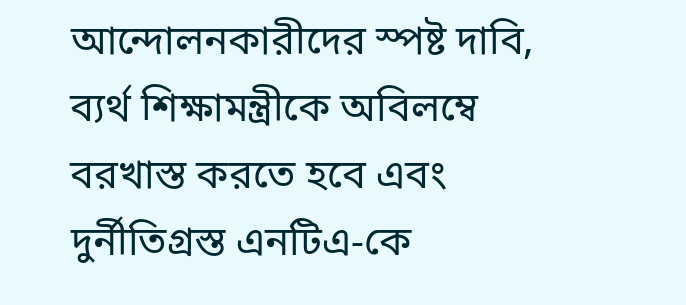আন্দোলনকারীদের স্পষ্ট দাবি, ব্যর্থ শিক্ষামন্ত্রীকে অবিলম্বে বরখাস্ত করতে হবে এবং দুর্নীতিগ্রস্ত এনটিএ-কে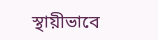স্থায়ীভাবে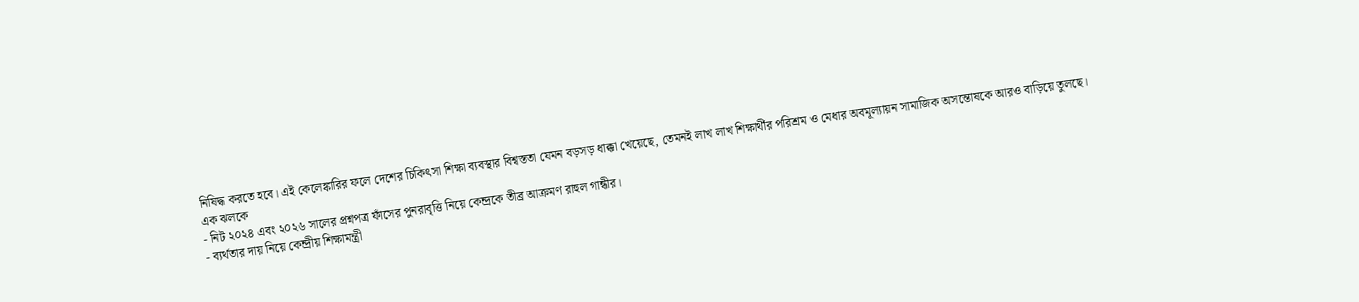নিষিদ্ধ করতে হবে। এই কেলেঙ্কারির ফলে দেশের চিকিৎসা শিক্ষা ব্যবস্থার বিশ্বস্ততা যেমন বড়সড় ধাক্কা খেয়েছে, তেমনই লাখ লাখ শিক্ষার্থীর পরিশ্রম ও মেধার অবমূল্যায়ন সামাজিক অসন্তোষকে আরও বাড়িয়ে তুলছে।
এক ঝলকে
- নিট ২০২৪ এবং ২০২৬ সালের প্রশ্নপত্র ফাঁসের পুনরাবৃত্তি নিয়ে কেন্দ্রকে তীব্র আক্রমণ রাহুল গান্ধীর।
- ব্যর্থতার দায় নিয়ে কেন্দ্রীয় শিক্ষামন্ত্রী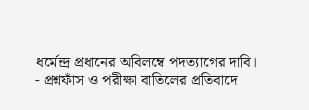ধর্মেন্দ্র প্রধানের অবিলম্বে পদত্যাগের দাবি।
- প্রশ্নফাঁস ও পরীক্ষা বাতিলের প্রতিবাদে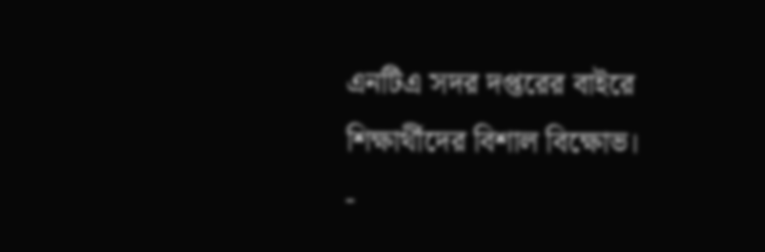এনটিএ সদর দপ্তরের বাইরে শিক্ষার্থীদের বিশাল বিক্ষোভ।
-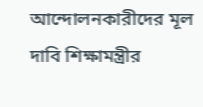আন্দোলনকারীদের মূল দাবি শিক্ষামন্ত্রীর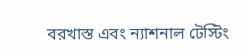বরখাস্ত এবং ন্যাশনাল টেস্টিং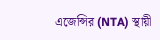এজেন্সির (NTA) স্থায়ী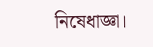নিষেধাজ্ঞা।